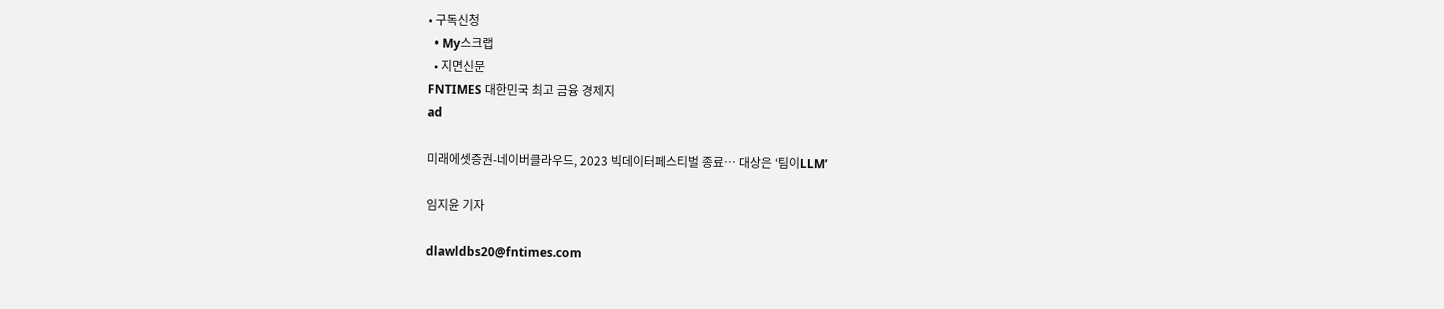• 구독신청
  • My스크랩
  • 지면신문
FNTIMES 대한민국 최고 금융 경제지
ad

미래에셋증권-네이버클라우드, 2023 빅데이터페스티벌 종료… 대상은 ‘팀이LLM’

임지윤 기자

dlawldbs20@fntimes.com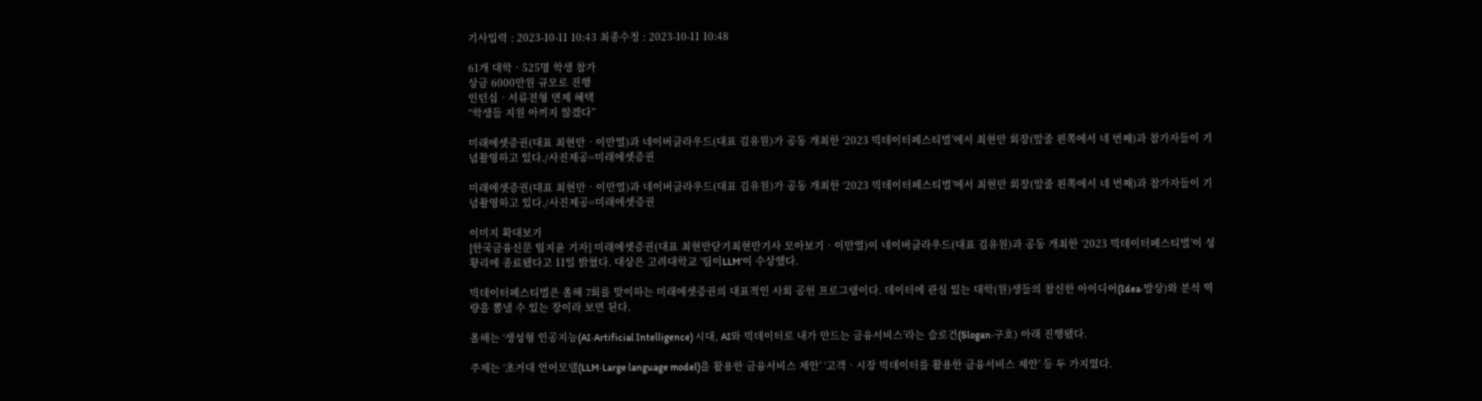기사입력 : 2023-10-11 10:43 최종수정 : 2023-10-11 10:48

61개 대학‧525명 학생 참가
상금 6000만원 규모로 진행
인턴십‧서류전형 면제 혜택
“학생들 지원 아끼지 않겠다”

미래에셋증권(대표 최현만‧이만열)과 네이버클라우드(대표 김유원)가 공동 개최한 ‘2023 빅데이터페스티벌’에서 최현만 회장(앞줄 왼쪽에서 네 번째)과 참가자들이 기념촬영하고 있다./사진제공=미래에셋증권

미래에셋증권(대표 최현만‧이만열)과 네이버클라우드(대표 김유원)가 공동 개최한 ‘2023 빅데이터페스티벌’에서 최현만 회장(앞줄 왼쪽에서 네 번째)과 참가자들이 기념촬영하고 있다./사진제공=미래에셋증권

이미지 확대보기
[한국금융신문 임지윤 기자] 미래에셋증권(대표 최현만닫기최현만기사 모아보기‧이만열)이 네이버클라우드(대표 김유원)과 공동 개최한 ‘2023 빅데이터페스티벌’이 성황리에 종료됐다고 11일 밝혔다. 대상은 고려대학교 ‘팀이LLM’이 수상했다.

빅데이터페스티벌은 올해 7회를 맞이하는 미래에셋증권의 대표적인 사회 공헌 프로그램이다. 데이터에 관심 있는 대학(원)생들의 참신한 아이디어(Idea‧발상)와 분석 역량을 뽐낼 수 있는 장이라 보면 된다.

올해는 ‘생성형 인공지능(AI‧Artificial Intelligence) 시대, AI와 빅데이터로 내가 만드는 금융서비스’라는 슬로건(Slogan‧구호) 아래 진행됐다.

주제는 ‘초거대 언어모델(LLM‧Large language model)을 활용한 금융서비스 제안’ ‘고객‧시장 빅데이터를 활용한 금융서비스 제안’ 등 두 가지였다.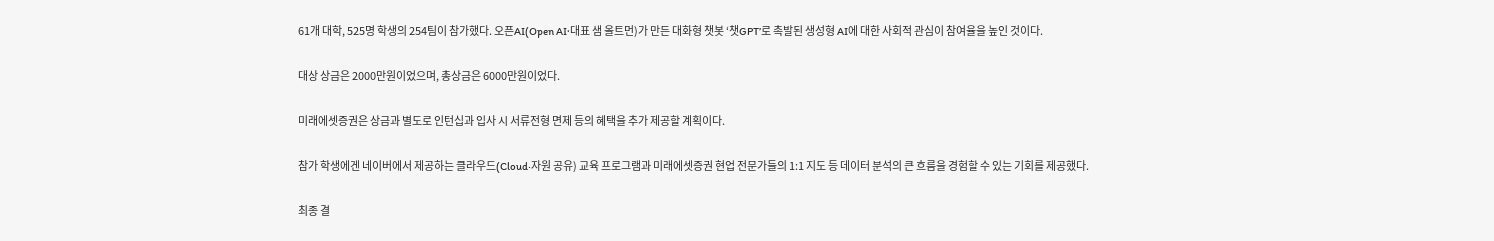61개 대학, 525명 학생의 254팀이 참가했다. 오픈AI(Open AI·대표 샘 올트먼)가 만든 대화형 챗봇 ‘챗GPT’로 촉발된 생성형 AI에 대한 사회적 관심이 참여율을 높인 것이다.

대상 상금은 2000만원이었으며, 총상금은 6000만원이었다.

미래에셋증권은 상금과 별도로 인턴십과 입사 시 서류전형 면제 등의 혜택을 추가 제공할 계획이다.

참가 학생에겐 네이버에서 제공하는 클라우드(Cloud‧자원 공유) 교육 프로그램과 미래에셋증권 현업 전문가들의 1:1 지도 등 데이터 분석의 큰 흐름을 경험할 수 있는 기회를 제공했다.

최종 결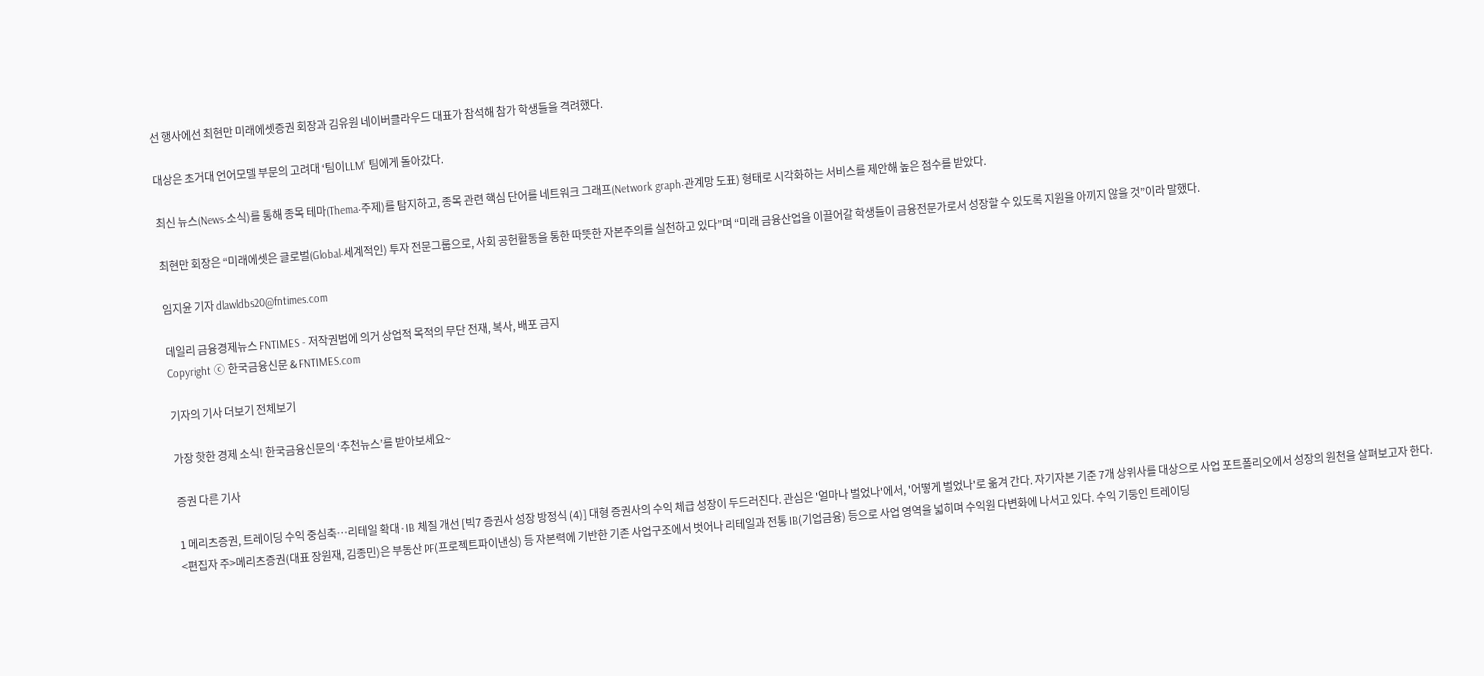선 행사에선 최현만 미래에셋증권 회장과 김유원 네이버클라우드 대표가 참석해 참가 학생들을 격려했다.

대상은 초거대 언어모델 부문의 고려대 ‘팀이LLM’ 팀에게 돌아갔다.

최신 뉴스(News‧소식)를 통해 종목 테마(Thema‧주제)를 탐지하고, 종목 관련 핵심 단어를 네트워크 그래프(Network graph‧관계망 도표) 형태로 시각화하는 서비스를 제안해 높은 점수를 받았다.

최현만 회장은 “미래에셋은 글로벌(Global‧세계적인) 투자 전문그룹으로, 사회 공헌활동을 통한 따뜻한 자본주의를 실천하고 있다”며 “미래 금융산업을 이끌어갈 학생들이 금융전문가로서 성장할 수 있도록 지원을 아끼지 않을 것”이라 말했다.

임지윤 기자 dlawldbs20@fntimes.com

데일리 금융경제뉴스 FNTIMES - 저작권법에 의거 상업적 목적의 무단 전재, 복사, 배포 금지
Copyright ⓒ 한국금융신문 & FNTIMES.com

기자의 기사 더보기 전체보기

가장 핫한 경제 소식! 한국금융신문의 ‘추천뉴스’를 받아보세요~

증권 다른 기사

1 메리츠증권, 트레이딩 수익 중심축…리테일 확대·IB 체질 개선 [빅7 증권사 성장 방정식 (4)] 대형 증권사의 수익 체급 성장이 두드러진다. 관심은 '얼마나 벌었나'에서, '어떻게 벌었나'로 옮겨 간다. 자기자본 기준 7개 상위사를 대상으로 사업 포트폴리오에서 성장의 원천을 살펴보고자 한다. <편집자 주>메리츠증권(대표 장원재, 김종민)은 부동산 PF(프로젝트파이낸싱) 등 자본력에 기반한 기존 사업구조에서 벗어나 리테일과 전통 IB(기업금융) 등으로 사업 영역을 넓히며 수익원 다변화에 나서고 있다. 수익 기둥인 트레이딩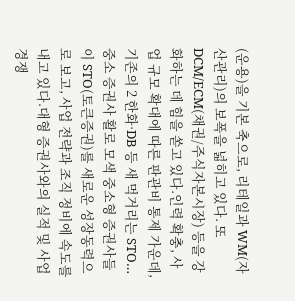(운용)을 기본 축으로, 리테일과 WM(자산관리)의 보폭을 넓히고 있다. 또 DCM/ECM(채권/주식자본시장) 등을 강화하는 데 힘을 쏟고 있다.인력 확충, 사업 규모 확대에 따른 판관비 통제 가운데, 기존의 2 한화·DB 등 새 먹거리는 STO…중소 증권사 활로 모색 중소형 증권사들이 STO(토큰증권)를 새로운 성장동력으로 보고, 사업 전략과 조직 정비에 속도를 내고 있다.대형 증권사와의 실적 및 사업 경쟁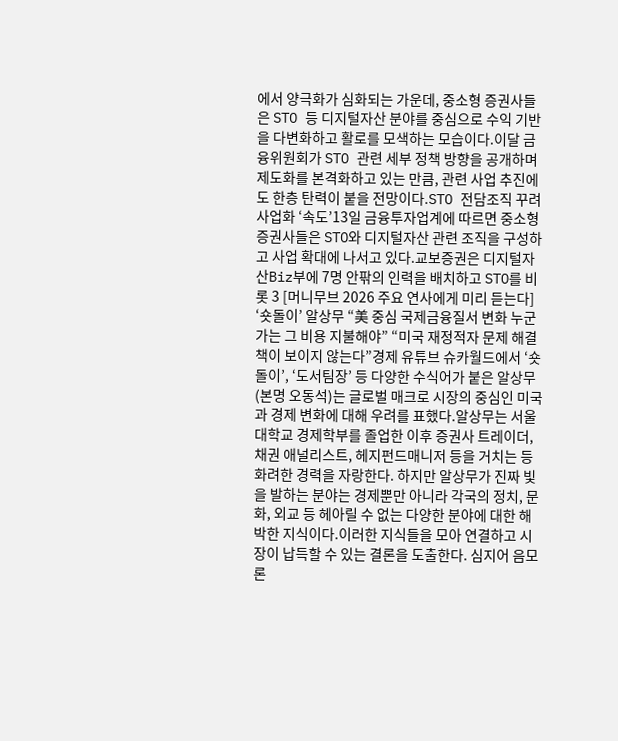에서 양극화가 심화되는 가운데, 중소형 증권사들은 STO 등 디지털자산 분야를 중심으로 수익 기반을 다변화하고 활로를 모색하는 모습이다.이달 금융위원회가 STO 관련 세부 정책 방향을 공개하며 제도화를 본격화하고 있는 만큼, 관련 사업 추진에도 한층 탄력이 붙을 전망이다.STO 전담조직 꾸려 사업화 ‘속도’13일 금융투자업계에 따르면 중소형 증권사들은 STO와 디지털자산 관련 조직을 구성하고 사업 확대에 나서고 있다.교보증권은 디지털자산Biz부에 7명 안팎의 인력을 배치하고 STO를 비롯 3 [머니무브 2026 주요 연사에게 미리 듣는다] ‘숏돌이’ 알상무 “美 중심 국제금융질서 변화 누군가는 그 비용 지불해야” “미국 재정적자 문제 해결책이 보이지 않는다”경제 유튜브 슈카월드에서 ‘숏돌이’, ‘도서팀장’ 등 다양한 수식어가 붙은 알상무(본명 오동석)는 글로벌 매크로 시장의 중심인 미국과 경제 변화에 대해 우려를 표했다.알상무는 서울대학교 경제학부를 졸업한 이후 증권사 트레이더, 채권 애널리스트, 헤지펀드매니저 등을 거치는 등 화려한 경력을 자랑한다. 하지만 알상무가 진짜 빛을 발하는 분야는 경제뿐만 아니라 각국의 정치, 문화, 외교 등 헤아릴 수 없는 다양한 분야에 대한 해박한 지식이다.이러한 지식들을 모아 연결하고 시장이 납득할 수 있는 결론을 도출한다. 심지어 음모론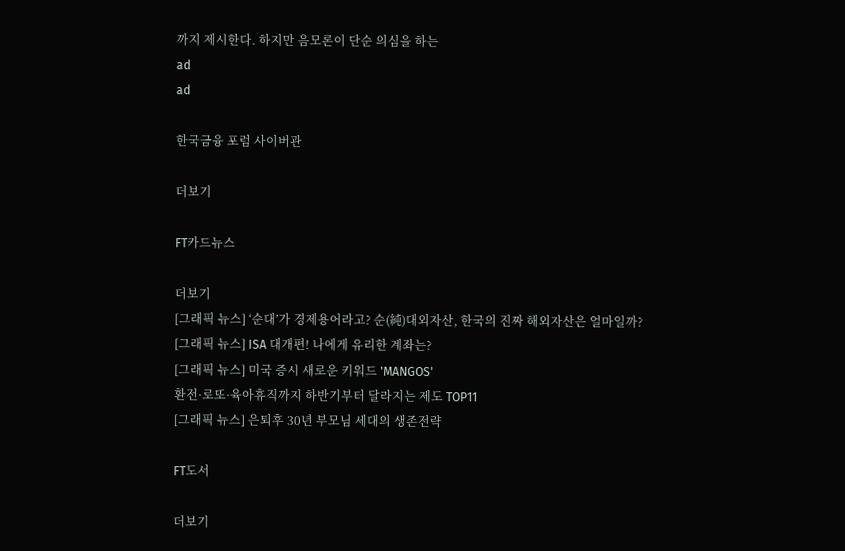까지 제시한다. 하지만 음모론이 단순 의심을 하는
ad
ad

한국금융 포럼 사이버관

더보기

FT카드뉴스

더보기
[그래픽 뉴스] ‘순대’가 경제용어라고? 순(純)대외자산, 한국의 진짜 해외자산은 얼마일까?
[그래픽 뉴스] ISA 대개편! 나에게 유리한 계좌는?
[그래픽 뉴스] 미국 증시 새로운 키워드 'MANGOS'
환전·로또·육아휴직까지 하반기부터 달라지는 제도 TOP11
[그래픽 뉴스] 은퇴후 30년 부모님 세대의 생존전략

FT도서

더보기